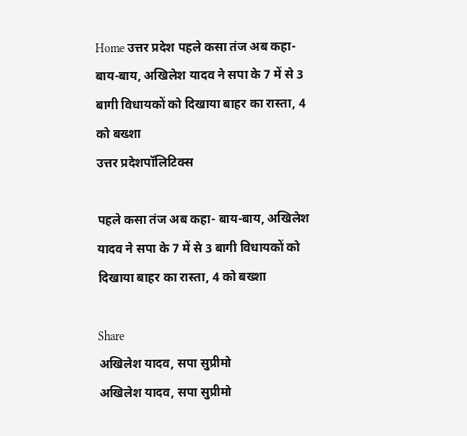Home उत्तर प्रदेश पहले कसा तंज अब कहा- बाय-बाय, अखिलेश यादव ने सपा के 7 में से 3 बागी विधायकों को दिखाया बाहर का रास्ता, 4 को बख्शा
उत्तर प्रदेशपॉलिटिक्स

पहले कसा तंज अब कहा- बाय-बाय, अखिलेश यादव ने सपा के 7 में से 3 बागी विधायकों को दिखाया बाहर का रास्ता, 4 को बख्शा

Share
अखिलेश यादव, सपा सुप्रीमो
अखिलेश यादव, सपा सुप्रीमो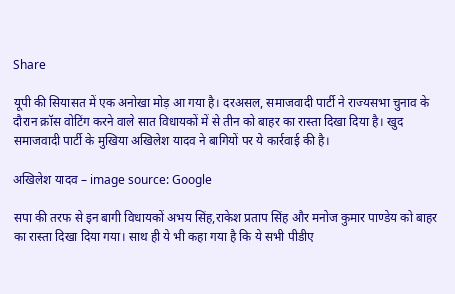Share

यूपी की सियासत में एक अनोखा मोड़ आ गया है। दरअसल, समाजवादी पार्टी ने राज्यसभा चुनाव के दौरान क्रॉस वोटिंग करने वाले सात विधायकों में से तीन को बाहर का रास्ता दिखा दिया है। खुद समाजवादी पार्टी के मुखिया अखिलेश यादव ने बागियों पर ये कार्रवाई की है।

अखिलेश यादव – image source: Google

सपा की तरफ से इन बागी विधायकों अभय सिंह,राकेश प्रताप सिंह और मनोज कुमार पाण्डेय को बाहर का रास्ता दिखा दिया गया। साथ ही ये भी कहा गया है कि ये सभी पीडीए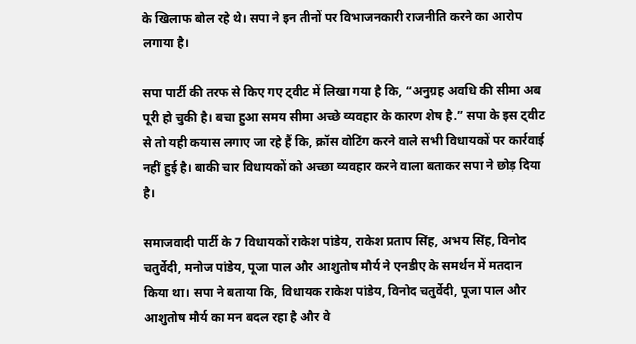के खिलाफ बोल रहे थे। सपा ने इन तीनों पर विभाजनकारी राजनीति करने का आरोप लगाया है।

सपा पार्टी की तरफ से किए गए ट्वीट में लिखा गया है कि, “अनुग्रह अवधि की सीमा अब पूरी हो चुकी है। बचा हुआ समय सीमा अच्छे व्यवहार के कारण शेष है.” सपा के इस ट्वीट से तो यही कयास लगाए जा रहे हैं कि, क्रॉस वोटिंग करने वाले सभी विधायकों पर कार्रवाई नहीं हुई है। बाकी चार विधायकों को अच्छा व्यवहार करने वाला बताकर सपा ने छोड़ दिया है।

समाजवादी पार्टी के 7 विधायकों राकेश पांडेय, राकेश प्रताप सिंह, अभय सिंह, विनोद चतुर्वेदी, मनोज पांडेय, पूजा पाल और आशुतोष मौर्य ने एनडीए के समर्थन में मतदान किया था। सपा ने बताया कि, विधायक राकेश पांडेय, विनोद चतुर्वेदी, पूजा पाल और आशुतोष मौर्य का मन बदल रहा है और वे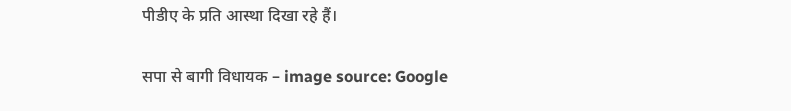पीडीए के प्रति आस्था दिखा रहे हैं।

सपा से बागी विधायक – image source: Google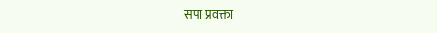सपा प्रवक्ता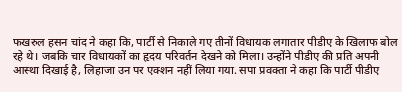फखरुल हसन चांद ने कहा कि, पार्टी से निकाले गए तीनों विधायक लगातार पीडीए के खिलाफ बोल रहे थे। जबकि चार विधायकों का हृदय परिवर्तन देखने को मिला। उन्होंने पीडीए की प्रति अपनी आस्था दिखाई है, लिहाजा उन पर एक्शन नहीं लिया गया. सपा प्रवक्ता ने कहा कि पार्टी पीडीए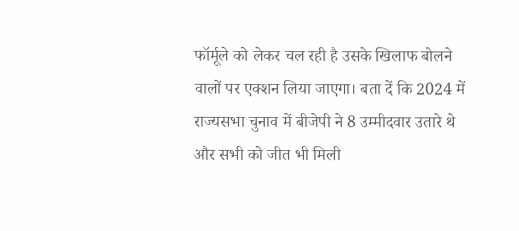फॉर्मूले को लेकर चल रही है उसके खिलाफ बोलने वालों पर एक्शन लिया जाएगा। बता दें कि 2024 में राज्यसभा चुनाव में बीजेपी ने 8 उम्मीदवार उतारे थे और सभी को जीत भी मिली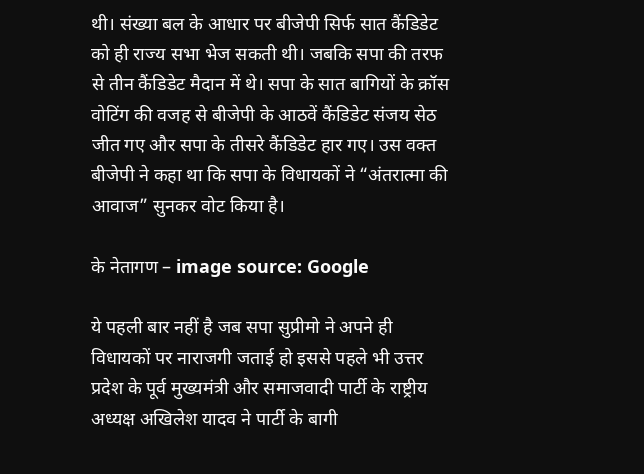थी। संख्या बल के आधार पर बीजेपी सिर्फ सात कैंडिडेट को ही राज्य सभा भेज सकती थी। जबकि सपा की तरफ से तीन कैंडिडेट मैदान में थे। सपा के सात बागियों के क्रॉस वोटिंग की वजह से बीजेपी के आठवें कैंडिडेट संजय सेठ जीत गए और सपा के तीसरे कैंडिडेट हार गए। उस वक्त बीजेपी ने कहा था कि सपा के विधायकों ने “अंतरात्मा की आवाज” सुनकर वोट किया है।

के नेतागण – image source: Google

ये पहली बार नहीं है जब सपा सुप्रीमो ने अपने ही विधायकों पर नाराजगी जताई हो इससे पहले भी उत्तर प्रदेश के पूर्व मुख्यमंत्री और समाजवादी पार्टी के राष्ट्रीय अध्यक्ष अखिलेश यादव ने पार्टी के बागी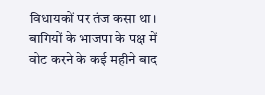विधायकों पर तंज कसा था। बागियों के भाजपा के पक्ष में वोट करने के कई महीने बाद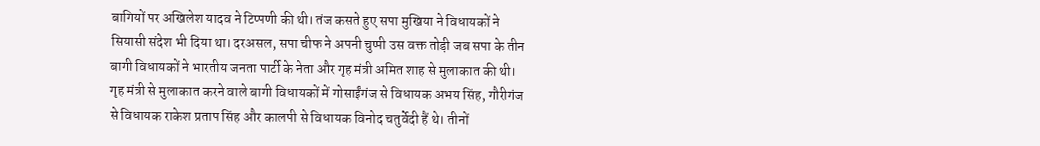बागियों पर अखिलेश यादव ने टिप्पणी की थी। तंज कसते हुए सपा मुखिया ने विधायकों ने सियासी संदेश भी दिया था। दरअसल, सपा चीफ ने अपनी चुप्पी उस वक्त तोड़ी जब सपा के तीन बागी विधायकों ने भारतीय जनता पार्टी के नेता और गृह मंत्री अमित शाह से मुलाकात की थी। गृह मंत्री से मुलाकात करने वाले बागी विधायकों में गोसाईंगंज से विधायक अभय सिंह, गौरीगंज से विधायक राकेश प्रताप सिंह और कालपी से विधायक विनोद चतुर्वेदी हैं थे। तीनों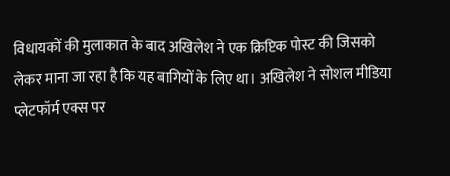विधायकों की मुलाकात के बाद अखिलेश ने एक क्रिप्टिक पोस्ट की जिसको लेकर माना जा रहा है कि यह बागियों के लिए था। अखिलेश ने सोशल मीडिया प्लेटफॉर्म एक्स पर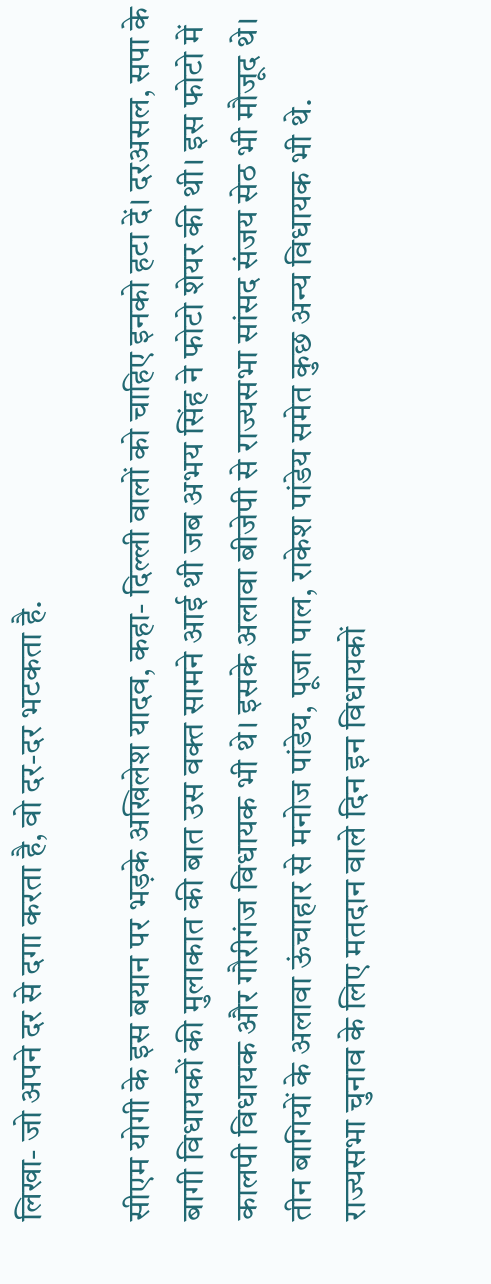लिखा- जो अपने दर से दगा करता है, वो दर-दर भटकता है.

सीएम योगी के इस बयान पर भड़के अखिलेश यादव, कहा- दिल्ली वालों को चाहिए इनको हटा दें। दरअसल, सपा के बागी विधायकों की मुलाकात की बात उस वक्त सामने आई थी जब अभय सिंह ने फोटो शेयर की थी। इस फोटो में कालपी विधायक और गौरीगंज विधायक भी थे। इसके अलावा बीजेपी से राज्यसभा सांसद संजय सेठ भी मौजूद थे। तीन बागियों के अलावा ऊंचाहार से मनोज पांडेय, पूजा पाल, राकेश पांडेय समेत कुछ अन्य विधायक भी थे. राज्यसभा चुनाव के लिए मतदान वाले दिन इन विधायकों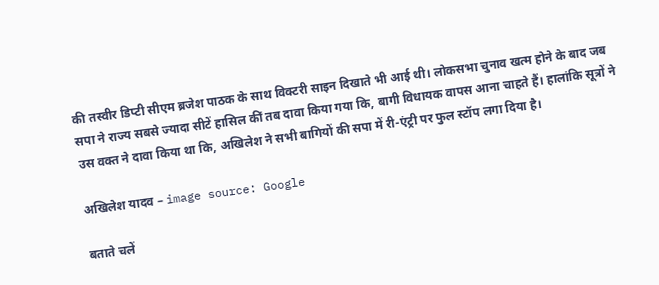की तस्वीर डिप्टी सीएम ब्रजेश पाठक के साथ विक्टरी साइन दिखाते भी आई थी। लोकसभा चुनाव खत्म होने के बाद जब सपा ने राज्य सबसे ज्यादा सीटें हासिल कीं तब दावा किया गया कि, बागी विधायक वापस आना चाहते हैं। हालांकि सूत्रों ने उस वक्त ने दावा किया था कि, अखिलेश ने सभी बागियों की सपा में री-एंट्री पर फुल स्टॉप लगा दिया है।

अखिलेश यादव – image source: Google

बताते चलें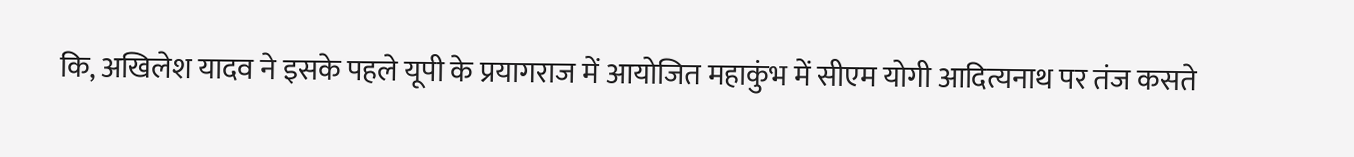कि, अखिलेश यादव ने इसके पहले यूपी के प्रयागराज में आयोजित महाकुंभ में सीएम योगी आदित्यनाथ पर तंज कसते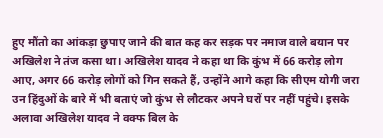हुए मौंतो का आंकड़ा छुपाए जाने की बात कह कर सड़क पर नमाज वाले बयान पर अखिलेश ने तंज कसा था। अखिलेश यादव ने कहा था कि कुंभ में 66 करोड़ लोग आए, अगर 66 करोड़ लोगों को गिन सकते हैं, उन्होंने आगे कहा कि सीएम योगी जरा उन हिंदुओं के बारे में भी बताएं जो कुंभ से लौटकर अपने घरों पर नहीं पहुंचे। इसके अलावा अखिलेश यादव ने वक्फ बिल के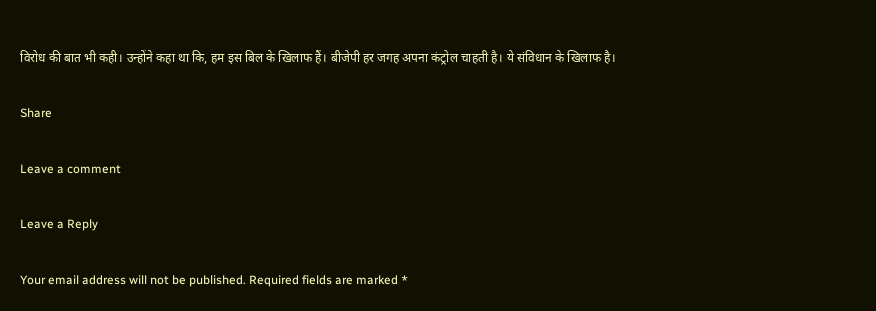विरोध की बात भी कही। उन्होंने कहा था कि, हम इस बिल के खिलाफ हैं। बीजेपी हर जगह अपना कंट्रोल चाहती है। ये संविधान के खिलाफ है।

Share

Leave a comment

Leave a Reply

Your email address will not be published. Required fields are marked *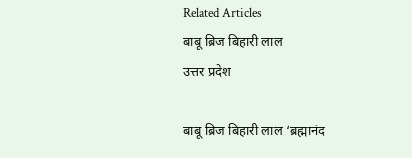Related Articles
बाबू ब्रिज बिहारी लाल
उत्तर प्रदेश

बाबू ब्रिज बिहारी लाल ‘ब्रह्मानंद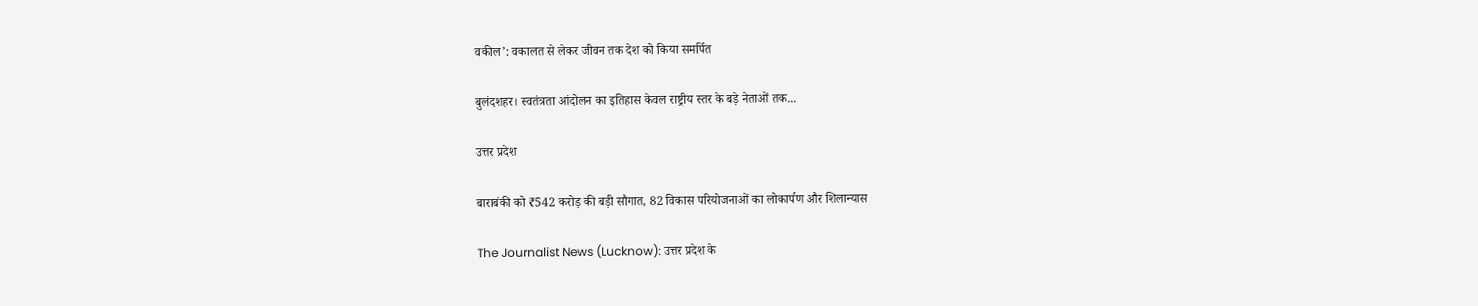वकील’: वकालत से लेकर जीवन तक देश को किया समर्पित

बुलंदशहर। स्वतंत्रता आंदोलन का इतिहास केवल राष्ट्रीय स्तर के बड़े नेताओं तक...

उत्तर प्रदेश

बाराबंकी को ₹542 करोड़ की बड़ी सौगात, 82 विकास परियोजनाओं का लोकार्पण और शिलान्यास

The Journalist News (Lucknow): उत्तर प्रदेश के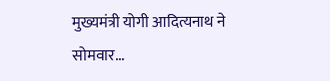मुख्यमंत्री योगी आदित्यनाथ ने सोमवार...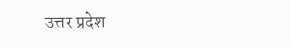उत्तर प्रदेश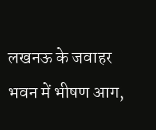लखनऊ के जवाहर भवन में भीषण आग,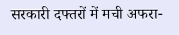सरकारी दफ्तरों में मची अफरा-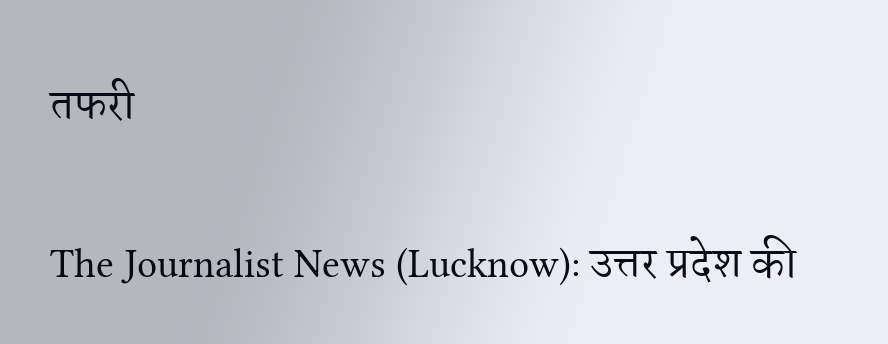तफरी

The Journalist News (Lucknow): उत्तर प्रदेश की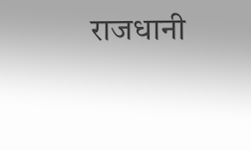राजधानी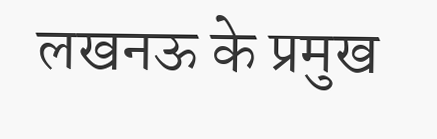लखनऊ के प्रमुख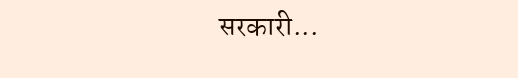सरकारी...